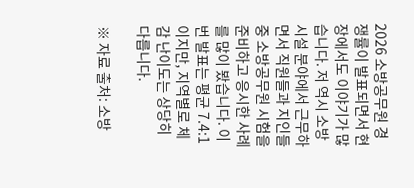2026 소방공무원 경쟁률이 발표되면서 현장에서도 이야기가 많습니다. 저 역시 소방시설 분야에서 근무하면서 직원들과 지인들 중 소방공무원 시험을 준비하고 응시한 사례를 많이 봤습니다. 이번 발표는 평균 7.4:1이지만, 지역별로 체감 난이도는 상당히 다릅니다.

※ 자료 출처: 소방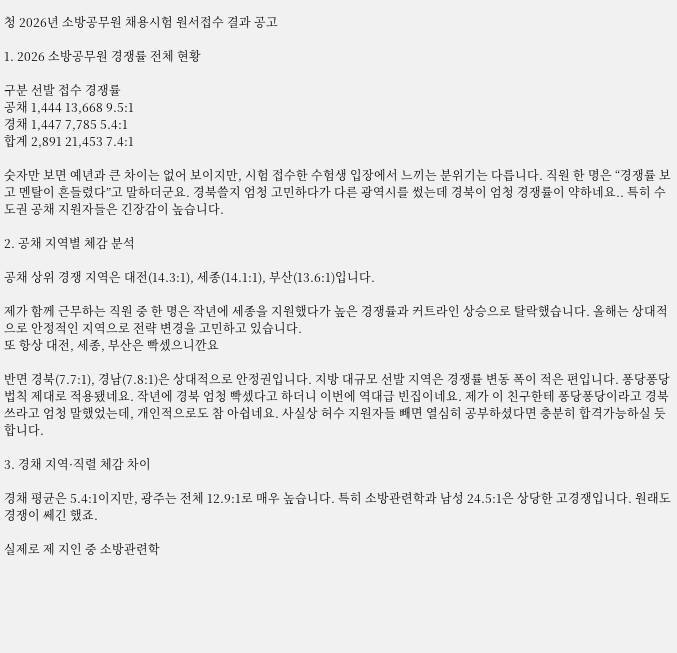청 2026년 소방공무원 채용시험 원서접수 결과 공고

1. 2026 소방공무원 경쟁률 전체 현황

구분 선발 접수 경쟁률
공채 1,444 13,668 9.5:1
경채 1,447 7,785 5.4:1
합계 2,891 21,453 7.4:1

숫자만 보면 예년과 큰 차이는 없어 보이지만, 시험 접수한 수험생 입장에서 느끼는 분위기는 다릅니다. 직원 한 명은 “경쟁률 보고 멘탈이 흔들렸다”고 말하더군요. 경북쓸지 엄청 고민하다가 다른 광역시를 썼는데 경북이 엄청 경쟁률이 약하네요.. 특히 수도권 공채 지원자들은 긴장감이 높습니다.

2. 공채 지역별 체감 분석

공채 상위 경쟁 지역은 대전(14.3:1), 세종(14.1:1), 부산(13.6:1)입니다.

제가 함께 근무하는 직원 중 한 명은 작년에 세종을 지원했다가 높은 경쟁률과 커트라인 상승으로 탈락했습니다. 올해는 상대적으로 안정적인 지역으로 전략 변경을 고민하고 있습니다.
또 항상 대전, 세종, 부산은 빡셌으니깐요

반면 경북(7.7:1), 경남(7.8:1)은 상대적으로 안정권입니다. 지방 대규모 선발 지역은 경쟁률 변동 폭이 적은 편입니다. 퐁당퐁당 법칙 제대로 적용됐네요. 작년에 경북 엄청 빡셌다고 하더니 이번에 역대급 빈집이네요. 제가 이 친구한테 퐁당퐁당이라고 경북 쓰라고 엄청 말했었는데, 개인적으로도 참 아쉽네요. 사실상 허수 지원자들 빼면 열심히 공부하셨다면 충분히 합격가능하실 듯 합니다.

3. 경채 지역·직렬 체감 차이

경채 평균은 5.4:1이지만, 광주는 전체 12.9:1로 매우 높습니다. 특히 소방관련학과 남성 24.5:1은 상당한 고경쟁입니다. 원래도 경쟁이 쎄긴 했죠.

실제로 제 지인 중 소방관련학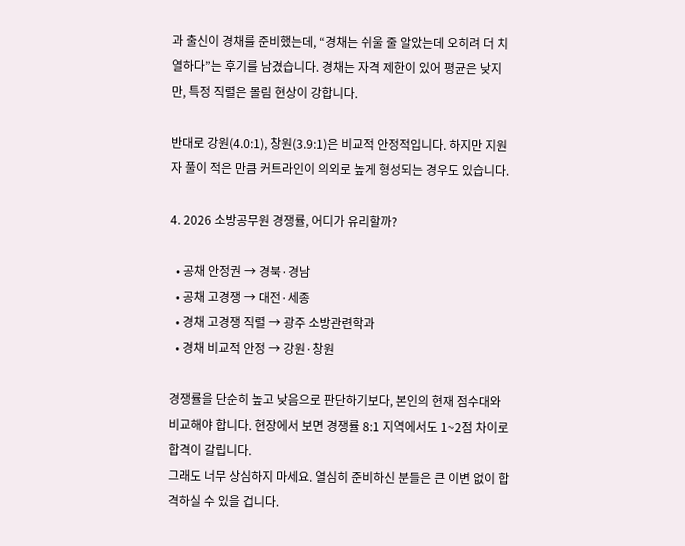과 출신이 경채를 준비했는데, “경채는 쉬울 줄 알았는데 오히려 더 치열하다”는 후기를 남겼습니다. 경채는 자격 제한이 있어 평균은 낮지만, 특정 직렬은 몰림 현상이 강합니다.

반대로 강원(4.0:1), 창원(3.9:1)은 비교적 안정적입니다. 하지만 지원자 풀이 적은 만큼 커트라인이 의외로 높게 형성되는 경우도 있습니다.

4. 2026 소방공무원 경쟁률, 어디가 유리할까?

  • 공채 안정권 → 경북·경남
  • 공채 고경쟁 → 대전·세종
  • 경채 고경쟁 직렬 → 광주 소방관련학과
  • 경채 비교적 안정 → 강원·창원

경쟁률을 단순히 높고 낮음으로 판단하기보다, 본인의 현재 점수대와 비교해야 합니다. 현장에서 보면 경쟁률 8:1 지역에서도 1~2점 차이로 합격이 갈립니다.
그래도 너무 상심하지 마세요. 열심히 준비하신 분들은 큰 이변 없이 합격하실 수 있을 겁니다.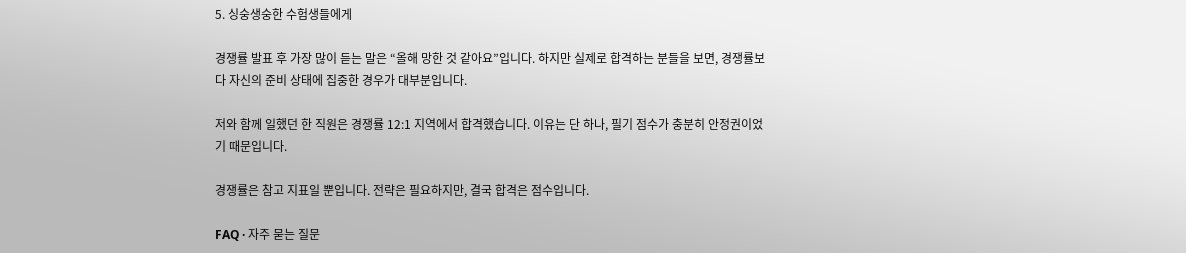5. 싱숭생숭한 수험생들에게

경쟁률 발표 후 가장 많이 듣는 말은 “올해 망한 것 같아요”입니다. 하지만 실제로 합격하는 분들을 보면, 경쟁률보다 자신의 준비 상태에 집중한 경우가 대부분입니다.

저와 함께 일했던 한 직원은 경쟁률 12:1 지역에서 합격했습니다. 이유는 단 하나, 필기 점수가 충분히 안정권이었기 때문입니다.

경쟁률은 참고 지표일 뿐입니다. 전략은 필요하지만, 결국 합격은 점수입니다.

FAQ · 자주 묻는 질문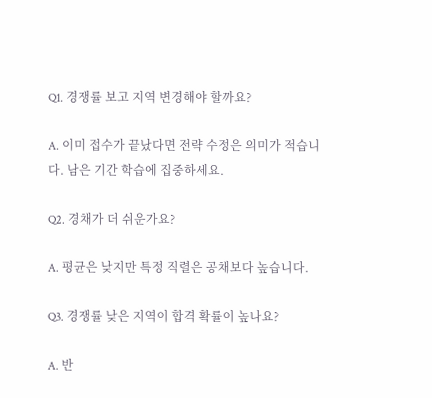Q1. 경쟁률 보고 지역 변경해야 할까요?

A. 이미 접수가 끝났다면 전략 수정은 의미가 적습니다. 남은 기간 학습에 집중하세요.

Q2. 경채가 더 쉬운가요?

A. 평균은 낮지만 특정 직렬은 공채보다 높습니다.

Q3. 경쟁률 낮은 지역이 합격 확률이 높나요?

A. 반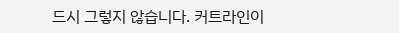드시 그렇지 않습니다. 커트라인이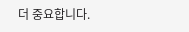더 중요합니다.